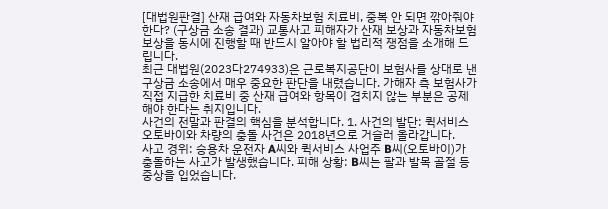[대법원판결] 산재 급여와 자동차보험 치료비, 중복 안 되면 깎아줘야 한다? (구상금 소송 결과) 교통사고 피해자가 산재 보상과 자동차보험 보상을 동시에 진행할 때 반드시 알아야 할 법리적 쟁점을 소개해 드립니다.
최근 대법원(2023다274933)은 근로복지공단이 보험사를 상대로 낸 구상금 소송에서 매우 중요한 판단을 내렸습니다. 가해자 측 보험사가 직접 지급한 치료비 중 산재 급여와 항목이 겹치지 않는 부분은 공제해야 한다는 취지입니다.
사건의 전말과 판결의 핵심을 분석합니다. 1. 사건의 발단: 퀵서비스 오토바이와 차량의 충돌 사건은 2018년으로 거슬러 올라갑니다.
사고 경위: 승용차 운전자 A씨와 퀵서비스 사업주 B씨(오토바이)가 충돌하는 사고가 발생했습니다. 피해 상황: B씨는 팔과 발목 골절 등 중상을 입었습니다.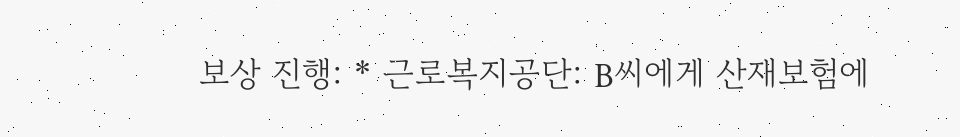보상 진행: * 근로복지공단: B씨에게 산재보험에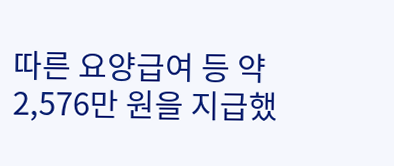따른 요양급여 등 약 2,576만 원을 지급했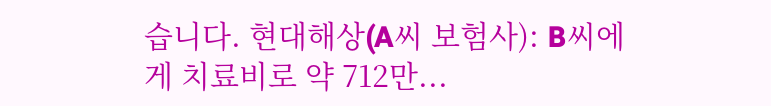습니다. 현대해상(A씨 보험사): B씨에게 치료비로 약 712만...